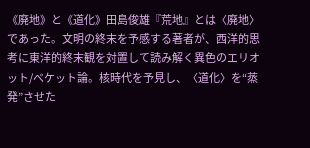《廃地》と《道化》田島俊雄『荒地』とは〈廃地〉であった。文明の終末を予感する著者が、西洋的思考に東洋的終末観を対置して読み解く異色のエリオット/べケット論。核時代を予見し、〈道化〉を“蒸発”させた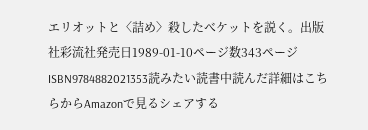エリオットと〈詰め〉殺したべケットを説く。出版社彩流社発売日1989-01-10ページ数343ページISBN9784882021353読みたい読書中読んだ詳細はこちらからAmazonで見るシェアする